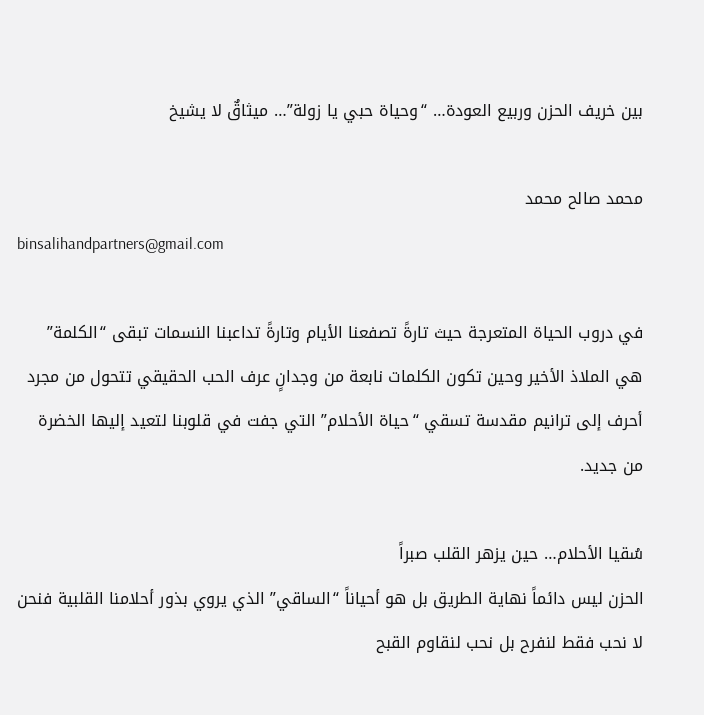بين خريف الحزن وربيع العودة… “وحياة حبي يا زولة”… ميثاقٌ لا يشيخ

محمد صالح محمد
binsalihandpartners@gmail.com

في دروب الحياة المتعرجة حيث تارةً تصفعنا الأيام وتارةً تداعبنا النسمات تبقى “الكلمة” هي الملاذ الأخير وحين تكون الكلمات نابعة من وجدانٍ عرف الحب الحقيقي تتحول من مجرد أحرف إلى ترانيم مقدسة تسقي “حياة الأحلام” التي جفت في قلوبنا لتعيد إليها الخضرة من جديد.

سُقيا الأحلام… حين يزهر القلب صبراً
الحزن ليس دائماً نهاية الطريق بل هو أحياناً “الساقي” الذي يروي بذور أحلامنا القلبية فنحن لا نحب فقط لنفرح بل نحب لنقاوم القبح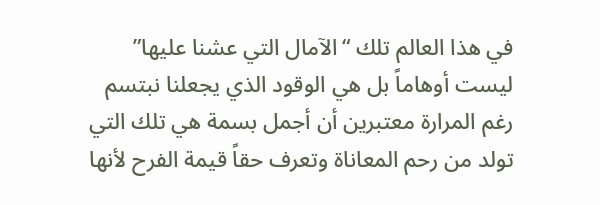في هذا العالم تلك “الآمال التي عشنا عليها” ليست أوهاماً بل هي الوقود الذي يجعلنا نبتسم رغم المرارة معتبرين أن أجمل بسمة هي تلك التي تولد من رحم المعاناة وتعرف حقاً قيمة الفرح لأنها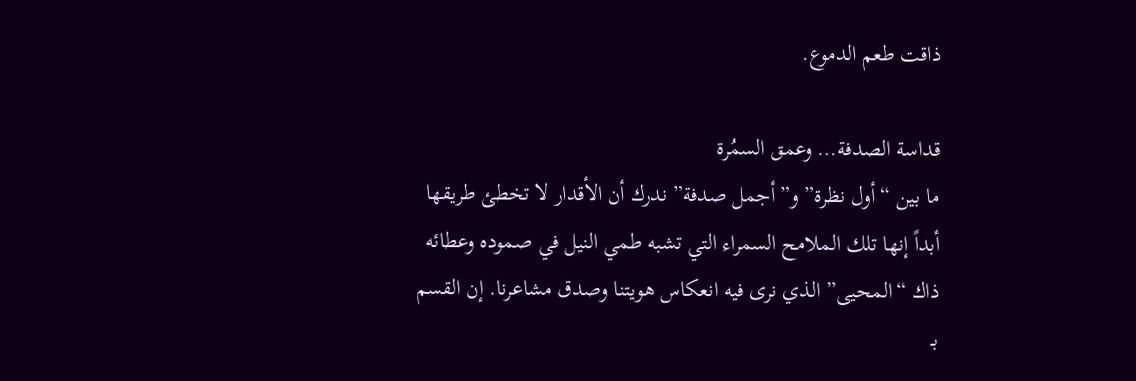ذاقت طعم الدموع.

قداسة الصدفة… وعمق السمُرة
ما بين “أول نظرة” و”أجمل صدفة” ندرك أن الأقدار لا تخطئ طريقها أبداً إنها تلك الملامح السمراء التي تشبه طمي النيل في صموده وعطائه ذاك “المحيى” الذي نرى فيه انعكاس هويتنا وصدق مشاعرنا. إن القسم بـ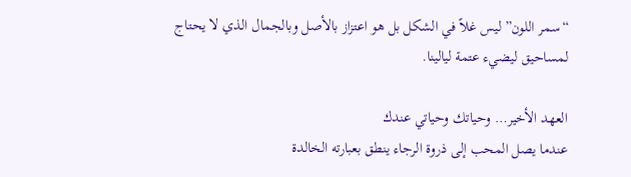“سمر اللون” ليس غلاً في الشكل بل هو اعتزاز بالأصل وبالجمال الذي لا يحتاج لمساحيق ليضيء عتمة ليالينا.

العهد الأخير… وحياتك وحياتي عندك
عندما يصل المحب إلى ذروة الرجاء ينطق بعبارته الخالدة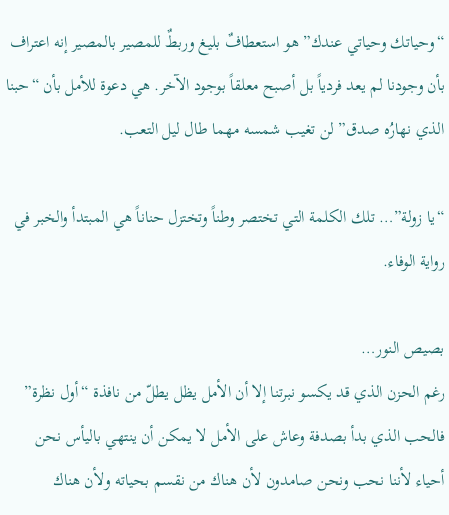“وحياتك وحياتي عندك” هو استعطافٌ بليغ وربطٌ للمصير بالمصير إنه اعتراف بأن وجودنا لم يعد فردياً بل أصبح معلقاً بوجود الآخر. هي دعوة للأمل بأن “حبنا الذي نهارُه صدق” لن تغيب شمسه مهما طال ليل التعب.

“يا زولة”… تلك الكلمة التي تختصر وطناً وتختزل حناناً هي المبتدأ والخبر في رواية الوفاء.

بصيص النور…
رغم الحزن الذي قد يكسو نبرتنا إلا أن الأمل يظل يطلّ من نافذة “أول نظرة” فالحب الذي بدأ بصدفة وعاش على الأمل لا يمكن أن ينتهي باليأس نحن أحياء لأننا نحب ونحن صامدون لأن هناك من نقسم بحياته ولأن هناك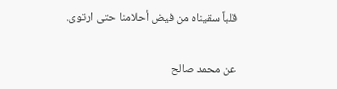قلباً سقيناه من فيض أحلامنا حتى ارتوى.

عن محمد صالح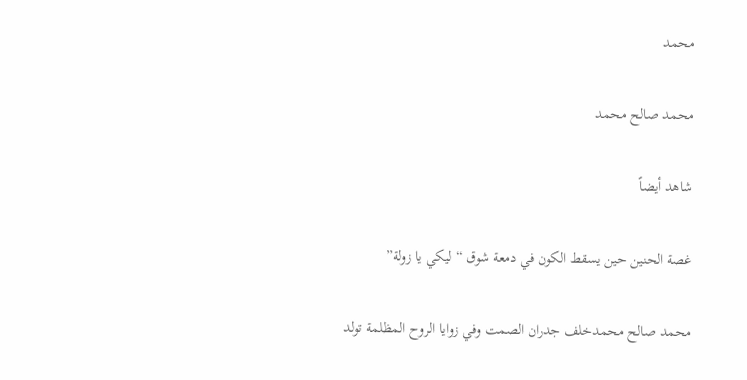محمد

محمد صالح محمد

شاهد أيضاً

غصة الحنين حين يسقط الكون في دمعة شوق “ليكي يا زولة”

محمد صالح محمدخلف جدران الصمت وفي زوايا الروح المظلمة تولد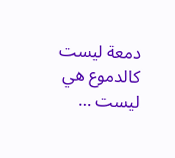دمعة ليست كالدموع هي ليست …